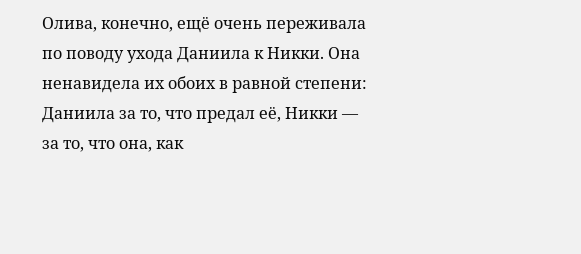Олива, конечно, ещё очень переживала по поводу ухода Даниила к Никки. Она ненавидела их обоих в равной степени: Даниила за то, что предал её, Никки — за то, что она, как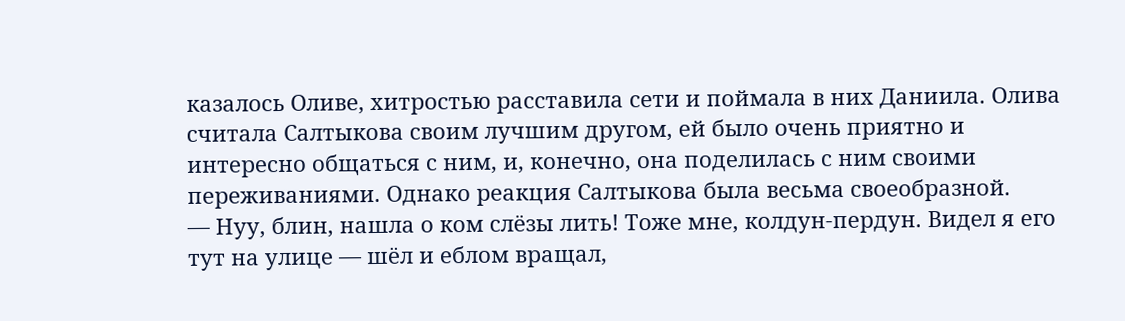казалось Оливе, хитростью расставила сети и поймала в них Даниила. Олива считала Салтыкова своим лучшим другом, ей было очень приятно и интересно общаться с ним, и, конечно, она поделилась с ним своими переживаниями. Однако реакция Салтыкова была весьма своеобразной.
— Нуу, блин, нашла о ком слёзы лить! Тоже мне, колдун-пердун. Видел я его тут на улице — шёл и еблом вращал,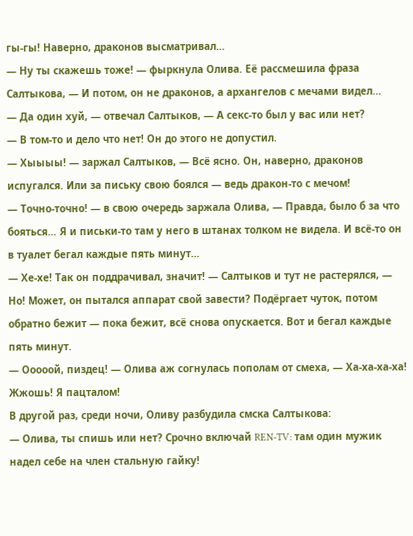гы-гы! Наверно, драконов высматривал…
— Ну ты скажешь тоже! — фыркнула Олива. Её рассмешила фраза Салтыкова, — И потом, он не драконов, а архангелов с мечами видел…
— Да один хуй, — отвечал Салтыков, — А секс-то был у вас или нет?
— В том-то и дело что нет! Он до этого не допустил.
— Хыыыы! — заржал Салтыков, — Всё ясно. Он, наверно, драконов испугался. Или за письку свою боялся — ведь дракон-то с мечом!
— Точно-точно! — в свою очередь заржала Олива, — Правда, было б за что бояться… Я и письки-то там у него в штанах толком не видела. И всё-то он в туалет бегал каждые пять минут…
— Хе-хе! Так он поддрачивал, значит! — Салтыков и тут не растерялся, — Но! Может, он пытался аппарат свой завести? Подёргает чуток, потом обратно бежит — пока бежит, всё снова опускается. Вот и бегал каждые пять минут.
— Ооооой, пиздец! — Олива аж согнулась пополам от смеха, — Ха-ха-ха-ха! Жжошь! Я пацталом!
В другой раз, среди ночи, Оливу разбудила смска Салтыкова:
— Олива, ты спишь или нет? Срочно включай REN-TV: там один мужик надел себе на член стальную гайку!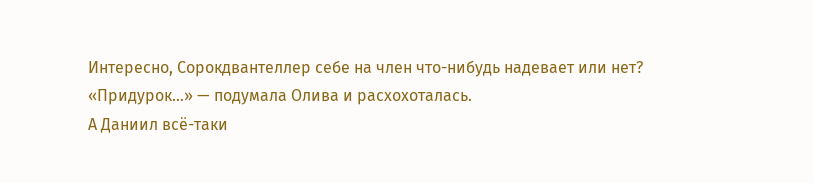Интересно, Сорокдвантеллер себе на член что-нибудь надевает или нет?
«Придурок…» — подумала Олива и расхохоталась.
А Даниил всё-таки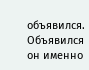объявился. Объявился он именно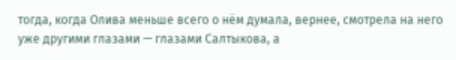тогда, когда Олива меньше всего о нём думала, вернее, смотрела на него уже другими глазами — глазами Салтыкова, а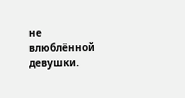не влюблённой девушки.